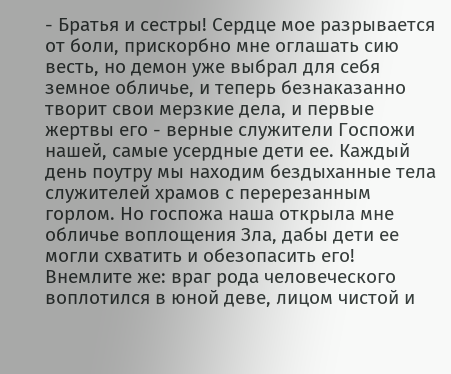- Братья и сестры! Сердце мое разрывается от боли, прискорбно мне оглашать сию весть, но демон уже выбрал для себя земное обличье, и теперь безнаказанно творит свои мерзкие дела, и первые жертвы его - верные служители Госпожи нашей, самые усердные дети ее. Каждый день поутру мы находим бездыханные тела служителей храмов с перерезанным горлом. Но госпожа наша открыла мне обличье воплощения Зла, дабы дети ее могли схватить и обезопасить его! Внемлите же: враг рода человеческого воплотился в юной деве, лицом чистой и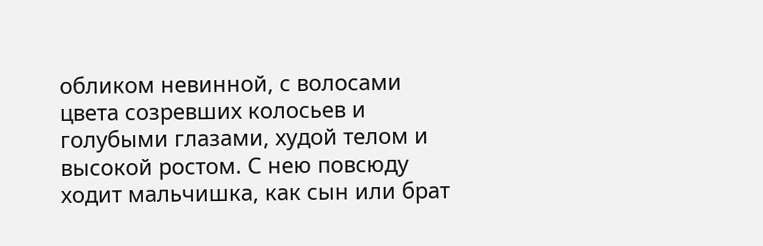обликом невинной, с волосами цвета созревших колосьев и голубыми глазами, худой телом и высокой ростом. С нею повсюду ходит мальчишка, как сын или брат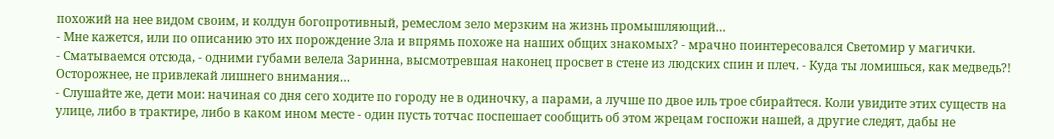похожий на нее видом своим, и колдун богопротивный, ремеслом зело мерзким на жизнь промышляющий…
- Мне кажется, или по описанию это их порождение Зла и впрямь похоже на наших общих знакомых? - мрачно поинтересовался Светомир у магички.
- Сматываемся отсюда, - одними губами велела Заринна, высмотревшая наконец просвет в стене из людских спин и плеч. - Куда ты ломишься, как медведь?! Осторожнее, не привлекай лишнего внимания…
- Слушайте же, дети мои: начиная со дня сего ходите по городу не в одиночку, а парами, а лучше по двое иль трое сбирайтеся. Коли увидите этих существ на улице, либо в трактире, либо в каком ином месте - один пусть тотчас поспешает сообщить об этом жрецам госпожи нашей, а другие следят, дабы не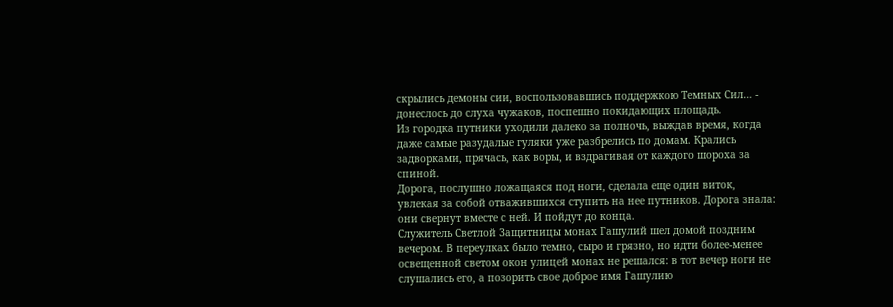скрылись демоны сии, воспользовавшись поддержкою Темных Сил… - донеслось до слуха чужаков, поспешно покидающих площадь.
Из городка путники уходили далеко за полночь, выждав время, когда даже самые разудалые гуляки уже разбрелись по домам. Крались задворками, прячась, как воры, и вздрагивая от каждого шороха за спиной.
Дорога, послушно ложащаяся под ноги, сделала еще один виток, увлекая за собой отважившихся ступить на нее путников. Дорога знала: они свернут вместе с ней. И пойдут до конца.
Служитель Светлой Защитницы монах Гашулий шел домой поздним вечером. В переулках было темно, сыро и грязно, но идти более-менее освещенной светом окон улицей монах не решался: в тот вечер ноги не слушались его, а позорить свое доброе имя Гашулию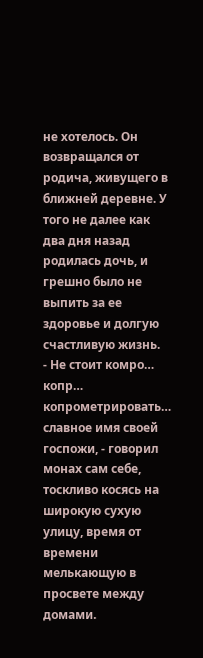не хотелось. Он возвращался от родича, живущего в ближней деревне. У того не далее как два дня назад родилась дочь, и грешно было не выпить за ее здоровье и долгую счастливую жизнь.
- Не стоит комро… копр… копрометрировать… славное имя своей госпожи, - говорил монах сам себе, тоскливо косясь на широкую сухую улицу, время от времени мелькающую в просвете между домами.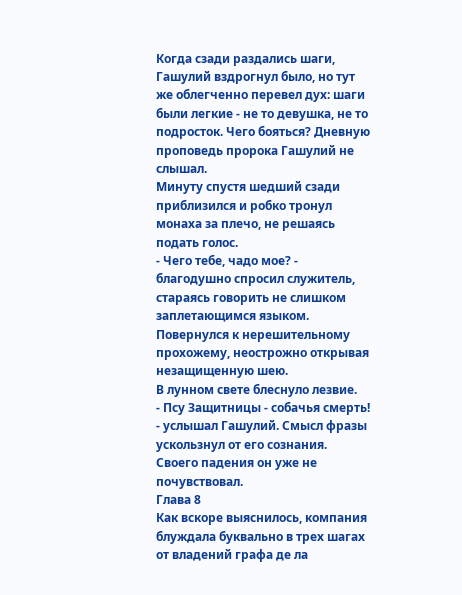Когда сзади раздались шаги, Гашулий вздрогнул было, но тут же облегченно перевел дух: шаги были легкие - не то девушка, не то подросток. Чего бояться? Дневную проповедь пророка Гашулий не слышал.
Минуту спустя шедший сзади приблизился и робко тронул монаха за плечо, не решаясь подать голос.
- Чего тебе, чадо мое? - благодушно спросил служитель, стараясь говорить не слишком заплетающимся языком. Повернулся к нерешительному прохожему, неострожно открывая незащищенную шею.
В лунном свете блеснуло лезвие.
- Псу Защитницы - собачья смерть! - услышал Гашулий. Смысл фразы ускользнул от его сознания.
Своего падения он уже не почувствовал.
Глава 8
Как вскоре выяснилось, компания блуждала буквально в трех шагах от владений графа де ла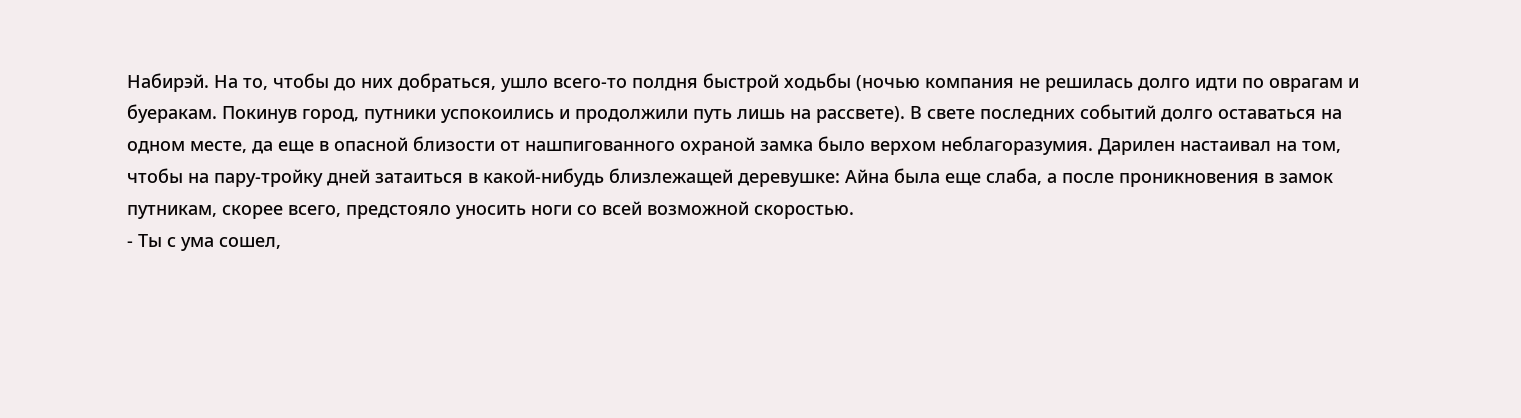Набирэй. На то, чтобы до них добраться, ушло всего-то полдня быстрой ходьбы (ночью компания не решилась долго идти по оврагам и буеракам. Покинув город, путники успокоились и продолжили путь лишь на рассвете). В свете последних событий долго оставаться на одном месте, да еще в опасной близости от нашпигованного охраной замка было верхом неблагоразумия. Дарилен настаивал на том, чтобы на пару-тройку дней затаиться в какой-нибудь близлежащей деревушке: Айна была еще слаба, а после проникновения в замок путникам, скорее всего, предстояло уносить ноги со всей возможной скоростью.
- Ты с ума сошел,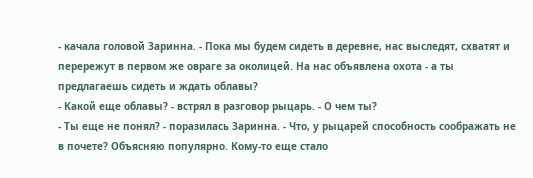- качала головой Заринна. - Пока мы будем сидеть в деревне, нас выследят, схватят и перережут в первом же овраге за околицей. На нас объявлена охота - а ты предлагаешь сидеть и ждать облавы?
- Какой еще облавы? - встрял в разговор рыцарь. - О чем ты?
- Ты еще не понял? - поразилась Заринна. - Что, у рыцарей способность соображать не в почете? Объясняю популярно. Кому-то еще стало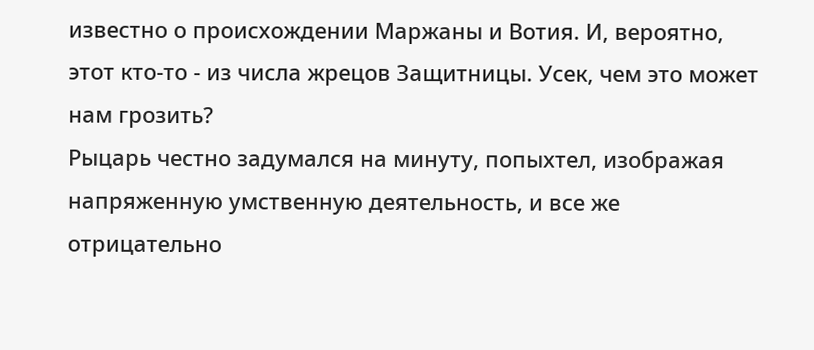известно о происхождении Маржаны и Вотия. И, вероятно, этот кто-то - из числа жрецов Защитницы. Усек, чем это может нам грозить?
Рыцарь честно задумался на минуту, попыхтел, изображая напряженную умственную деятельность, и все же отрицательно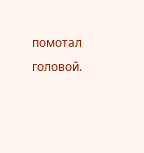помотал головой.